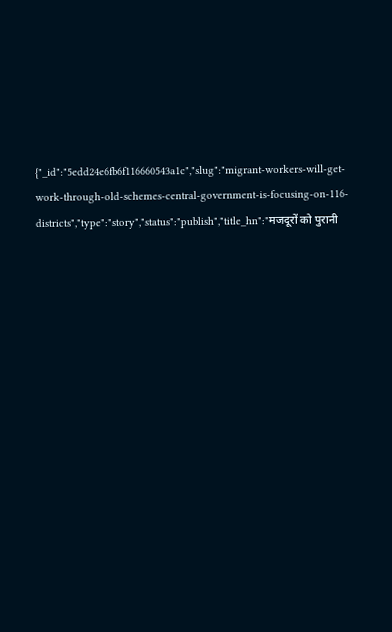{"_id":"5edd24e6fb6f116660543a1c","slug":"migrant-workers-will-get-work-through-old-schemes-central-government-is-focusing-on-116-districts","type":"story","status":"publish","title_hn":"मजदूरों को पुरानी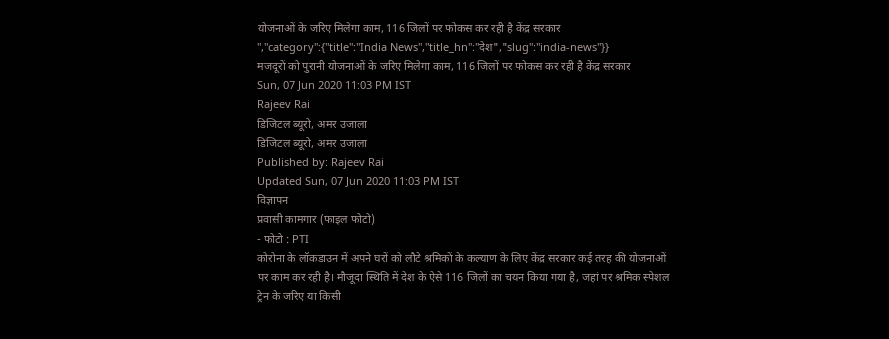योजनाओं के जरिए मिलेगा काम, 116 जिलों पर फोकस कर रही है केंद्र सरकार ","category":{"title":"India News","title_hn":"देश","slug":"india-news"}}
मजदूरों को पुरानी योजनाओं के जरिए मिलेगा काम, 116 जिलों पर फोकस कर रही है केंद्र सरकार
Sun, 07 Jun 2020 11:03 PM IST
Rajeev Rai
डिजिटल ब्यूरो, अमर उजाला
डिजिटल ब्यूरो, अमर उजाला
Published by: Rajeev Rai
Updated Sun, 07 Jun 2020 11:03 PM IST
विज्ञापन
प्रवासी कामगार (फाइल फोटो)
- फोटो : PTI
कोरोना के लॉकडाउन में अपने घरों को लौटे श्रमिकों के कल्याण के लिए केंद्र सरकार कई तरह की योजनाओं पर काम कर रही है। मौजूदा स्थिति में देश के ऐसे 116 जिलों का चयन किया गया है, जहां पर श्रमिक स्पेशल ट्रेन के जरिए या किसी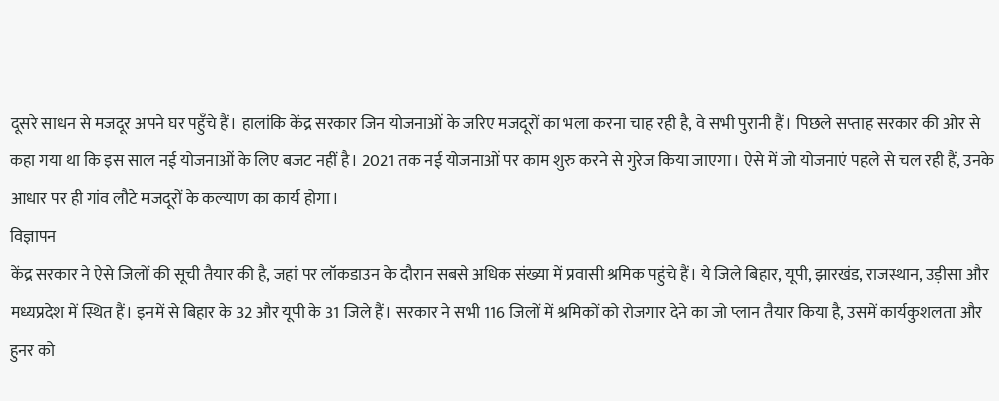दूसरे साधन से मजदूर अपने घर पहुँचे हैं। हालांकि केंद्र सरकार जिन योजनाओं के जरिए मजदूरों का भला करना चाह रही है, वे सभी पुरानी हैं। पिछले सप्ताह सरकार की ओर से कहा गया था कि इस साल नई योजनाओं के लिए बजट नहीं है। 2021 तक नई योजनाओं पर काम शुरु करने से गुरेज किया जाएगा। ऐसे में जो योजनाएं पहले से चल रही हैं, उनके आधार पर ही गांव लौटे मजदूरों के कल्याण का कार्य होगा।
विज्ञापन
केंद्र सरकार ने ऐसे जिलों की सूची तैयार की है, जहां पर लॉकडाउन के दौरान सबसे अधिक संख्या में प्रवासी श्रमिक पहुंचे हैं। ये जिले बिहार, यूपी, झारखंड, राजस्थान, उड़ीसा और मध्यप्रदेश में स्थित हैं। इनमें से बिहार के 32 और यूपी के 31 जिले हैं। सरकार ने सभी 116 जिलों में श्रमिकों को रोजगार देने का जो प्लान तैयार किया है, उसमें कार्यकुशलता और हुनर को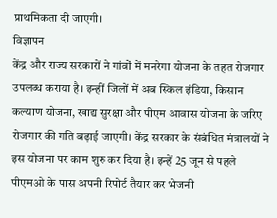प्राथमिकता दी जाएगी।
विज्ञापन
केंद्र और राज्य सरकारों ने गांवों में मनरेगा योजना के तहत रोजगार उपलब्ध कराया है। इन्हीं जिलों में अब स्किल इंडिया, किसान कल्याण योजना, खाद्य सुरक्षा और पीएम आवास योजना के जरिए रोजगार की गति बढ़ाई जाएगी। केंद्र सरकार के संबंधित मंत्रालयों ने इस योजना पर काम शुरु कर दिया है। इन्हें 25 जून से पहले पीएमओ के पास अपनी रिपोर्ट तैयार कर भेजनी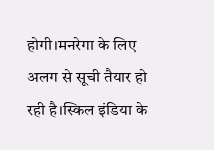होगी।मनरेगा के लिए अलग से सूची तैयार हो रही है।स्किल इंडिया के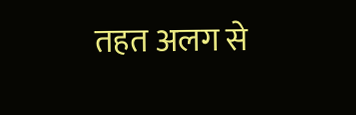तहत अलग से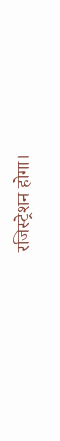रजिस्ट्रेशन होगा।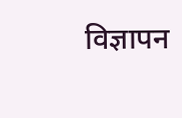विज्ञापन